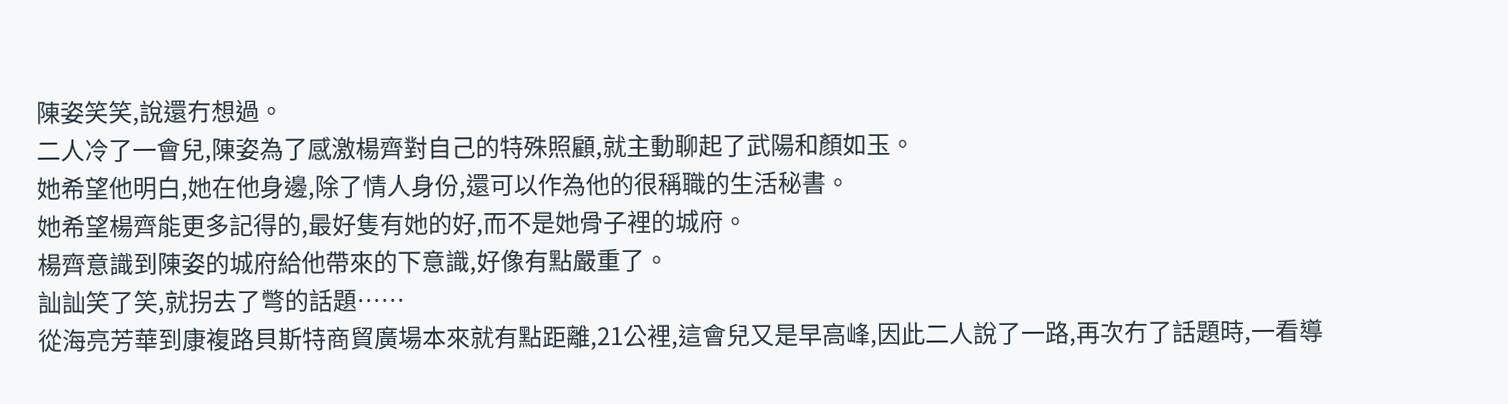陳姿笑笑,說還冇想過。
二人冷了一會兒,陳姿為了感激楊齊對自己的特殊照顧,就主動聊起了武陽和顏如玉。
她希望他明白,她在他身邊,除了情人身份,還可以作為他的很稱職的生活秘書。
她希望楊齊能更多記得的,最好隻有她的好,而不是她骨子裡的城府。
楊齊意識到陳姿的城府給他帶來的下意識,好像有點嚴重了。
訕訕笑了笑,就拐去了彆的話題……
從海亮芳華到康複路貝斯特商貿廣場本來就有點距離,21公裡,這會兒又是早高峰,因此二人說了一路,再次冇了話題時,一看導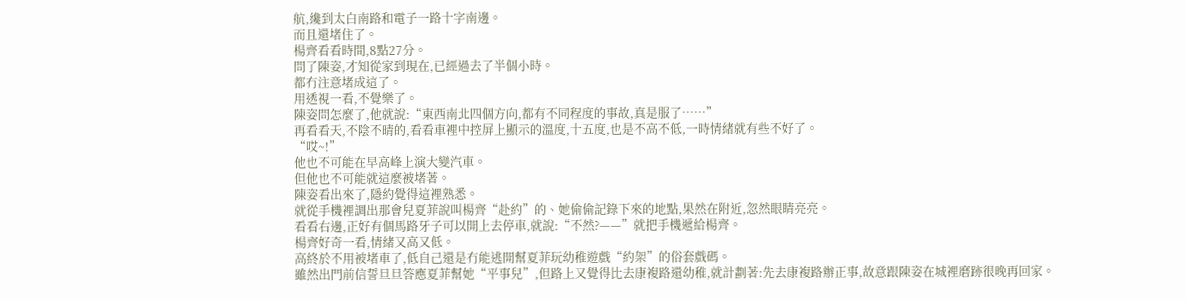航,纔到太白南路和電子一路十字南邊。
而且還堵住了。
楊齊看看時間,8點27分。
問了陳姿,才知從家到現在,已經過去了半個小時。
都冇注意堵成這了。
用透視一看,不覺樂了。
陳姿問怎麼了,他就說:“東西南北四個方向,都有不同程度的事故,真是服了……”
再看看天,不陰不晴的,看看車裡中控屏上顯示的溫度,十五度,也是不高不低,一時情緒就有些不好了。
“哎~!”
他也不可能在早高峰上演大變汽車。
但他也不可能就這麼被堵著。
陳姿看出來了,隱約覺得這裡熟悉。
就從手機裡調出那會兒夏菲說叫楊齊“赴約”的、她偷偷記錄下來的地點,果然在附近,忽然眼睛亮亮。
看看右邊,正好有個馬路牙子可以開上去停車,就說:“不然?——”就把手機遞給楊齊。
楊齊好奇一看,情緒又高又低。
高終於不用被堵車了,低自己還是冇能逃開幫夏菲玩幼稚遊戲“約架”的俗套戲碼。
雖然出門前信誓旦旦答應夏菲幫她“平事兒”,但路上又覺得比去康複路還幼稚,就計劃著:先去康複路辦正事,故意跟陳姿在城裡磨跡很晚再回家。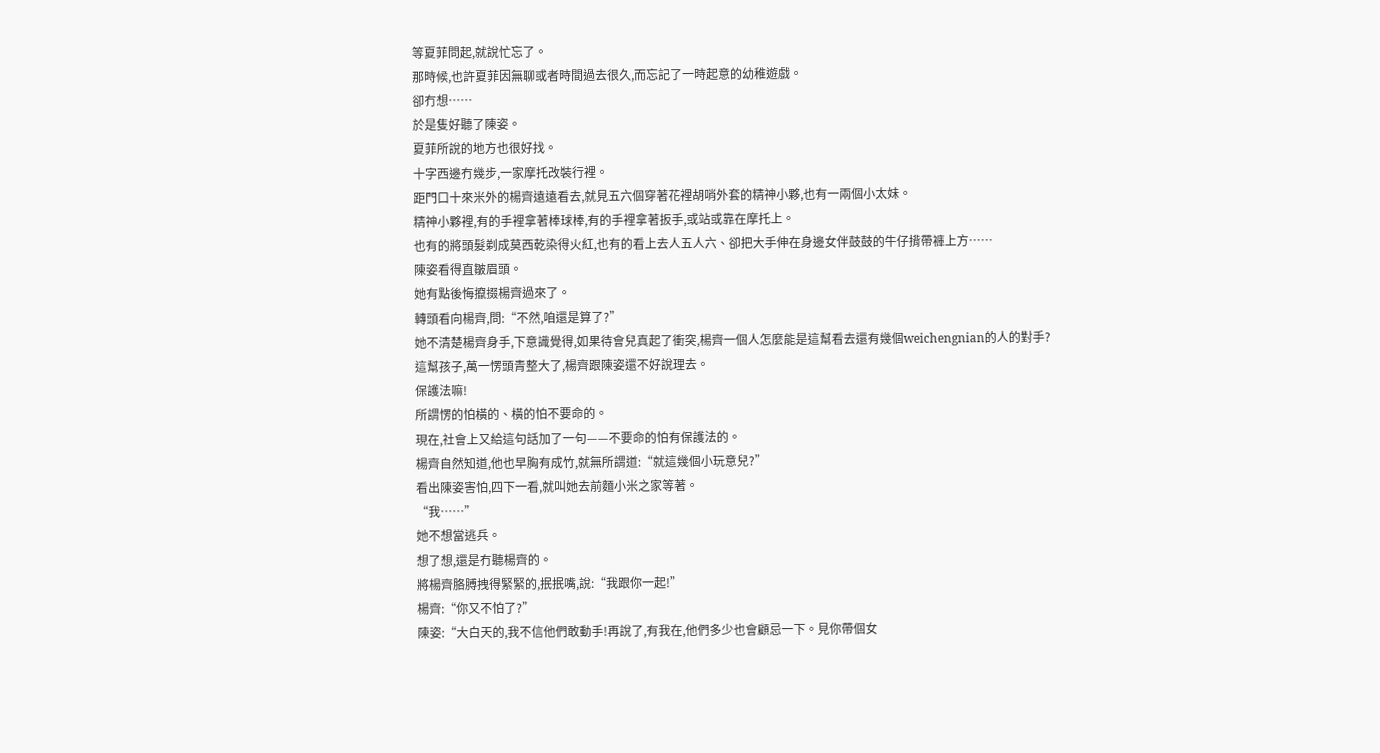等夏菲問起,就說忙忘了。
那時候,也許夏菲因無聊或者時間過去很久,而忘記了一時起意的幼稚遊戲。
卻冇想……
於是隻好聽了陳姿。
夏菲所說的地方也很好找。
十字西邊冇幾步,一家摩托改裝行裡。
距門口十來米外的楊齊遠遠看去,就見五六個穿著花裡胡哨外套的精神小夥,也有一兩個小太妹。
精神小夥裡,有的手裡拿著棒球棒,有的手裡拿著扳手,或站或靠在摩托上。
也有的將頭髮剃成莫西乾染得火紅,也有的看上去人五人六、卻把大手伸在身邊女伴鼓鼓的牛仔揹帶褲上方……
陳姿看得直皺眉頭。
她有點後悔攛掇楊齊過來了。
轉頭看向楊齊,問:“不然,咱還是算了?”
她不清楚楊齊身手,下意識覺得,如果待會兒真起了衝突,楊齊一個人怎麼能是這幫看去還有幾個weichengnian的人的對手?
這幫孩子,萬一愣頭青整大了,楊齊跟陳姿還不好說理去。
保護法嘛!
所謂愣的怕橫的、橫的怕不要命的。
現在,社會上又給這句話加了一句——不要命的怕有保護法的。
楊齊自然知道,他也早胸有成竹,就無所謂道:“就這幾個小玩意兒?”
看出陳姿害怕,四下一看,就叫她去前麵小米之家等著。
“我……”
她不想當逃兵。
想了想,還是冇聽楊齊的。
將楊齊胳膊拽得緊緊的,抿抿嘴,說:“我跟你一起!”
楊齊:“你又不怕了?”
陳姿:“大白天的,我不信他們敢動手!再說了,有我在,他們多少也會顧忌一下。見你帶個女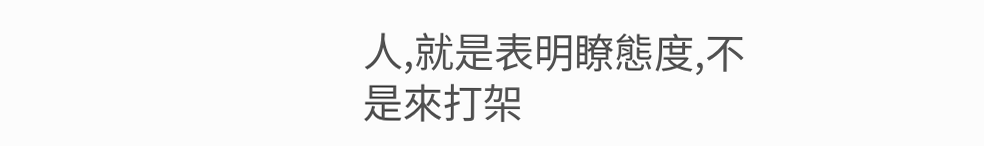人,就是表明瞭態度,不是來打架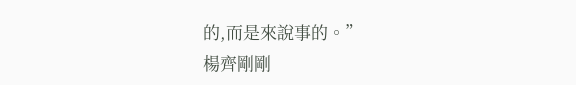的,而是來說事的。”
楊齊剛剛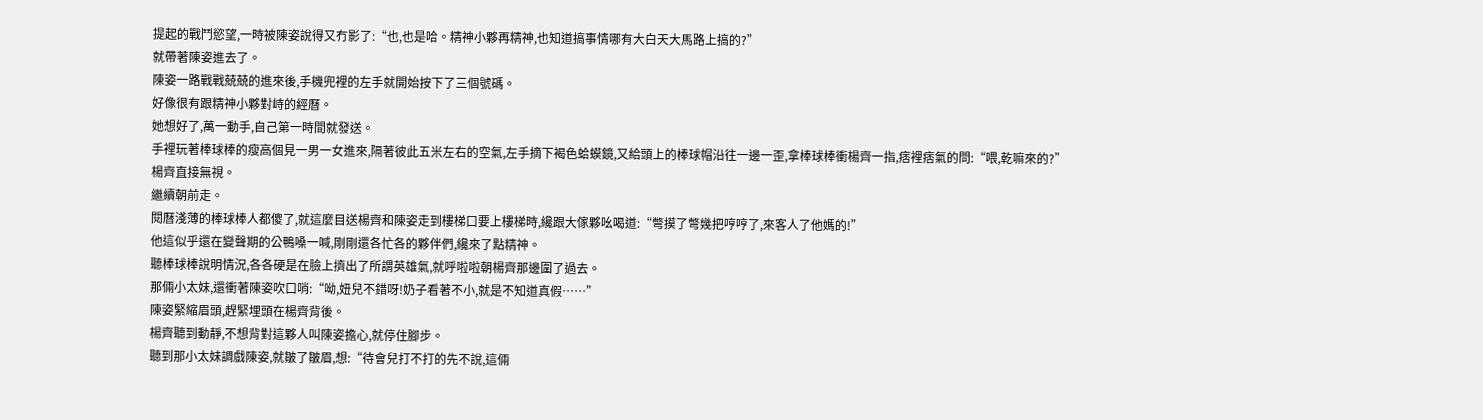提起的戰鬥慾望,一時被陳姿說得又冇影了:“也,也是哈。精神小夥再精神,也知道搞事情哪有大白天大馬路上搞的?”
就帶著陳姿進去了。
陳姿一路戰戰兢兢的進來後,手機兜裡的左手就開始按下了三個號碼。
好像很有跟精神小夥對峙的經曆。
她想好了,萬一動手,自己第一時間就發送。
手裡玩著棒球棒的瘦高個見一男一女進來,隔著彼此五米左右的空氣,左手摘下褐色蛤蟆鏡,又給頭上的棒球帽沿往一邊一歪,拿棒球棒衝楊齊一指,痞裡痞氣的問:“喂,乾嘛來的?”
楊齊直接無視。
繼續朝前走。
閱曆淺薄的棒球棒人都傻了,就這麼目送楊齊和陳姿走到樓梯口要上樓梯時,纔跟大傢夥吆喝道:“彆摸了彆幾把哼哼了,來客人了他媽的!”
他這似乎還在變聲期的公鴨嗓一喊,剛剛還各忙各的夥伴們,纔來了點精神。
聽棒球棒說明情況,各各硬是在臉上擠出了所謂英雄氣,就呼啦啦朝楊齊那邊圍了過去。
那倆小太妹,還衝著陳姿吹口哨:“呦,妞兒不錯呀!奶子看著不小,就是不知道真假……”
陳姿緊縮眉頭,趕緊埋頭在楊齊背後。
楊齊聽到動靜,不想背對這夥人叫陳姿擔心,就停住腳步。
聽到那小太妹調戲陳姿,就皺了皺眉,想:“待會兒打不打的先不說,這倆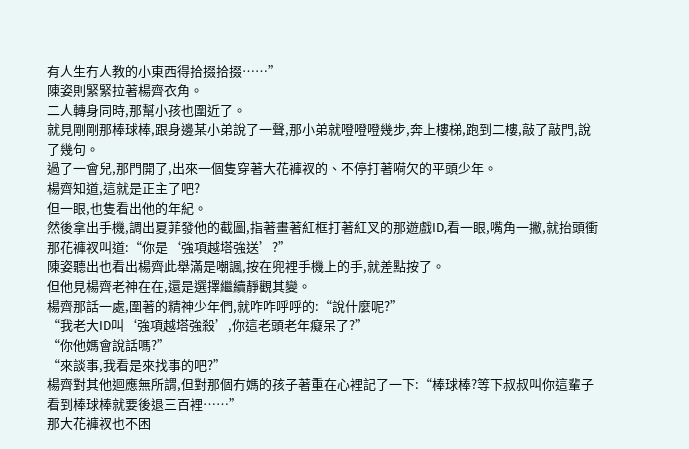有人生冇人教的小東西得拾掇拾掇……”
陳姿則緊緊拉著楊齊衣角。
二人轉身同時,那幫小孩也圍近了。
就見剛剛那棒球棒,跟身邊某小弟說了一聲,那小弟就噔噔噔幾步,奔上樓梯,跑到二樓,敲了敲門,說了幾句。
過了一會兒,那門開了,出來一個隻穿著大花褲衩的、不停打著嗬欠的平頭少年。
楊齊知道,這就是正主了吧?
但一眼,也隻看出他的年紀。
然後拿出手機,調出夏菲發他的截圖,指著畫著紅框打著紅叉的那遊戲ID,看一眼,嘴角一撇,就抬頭衝那花褲衩叫道:“你是‘強項越塔強送’?”
陳姿聽出也看出楊齊此舉滿是嘲諷,按在兜裡手機上的手,就差點按了。
但他見楊齊老神在在,還是選擇繼續靜觀其變。
楊齊那話一處,圍著的精神少年們,就咋咋呼呼的:“說什麼呢?”
“我老大ID叫‘強項越塔強殺’,你這老頭老年癡呆了?”
“你他媽會說話嗎?”
“來談事,我看是來找事的吧?”
楊齊對其他迴應無所謂,但對那個冇媽的孩子著重在心裡記了一下:“棒球棒?等下叔叔叫你這輩子看到棒球棒就要後退三百裡……”
那大花褲衩也不困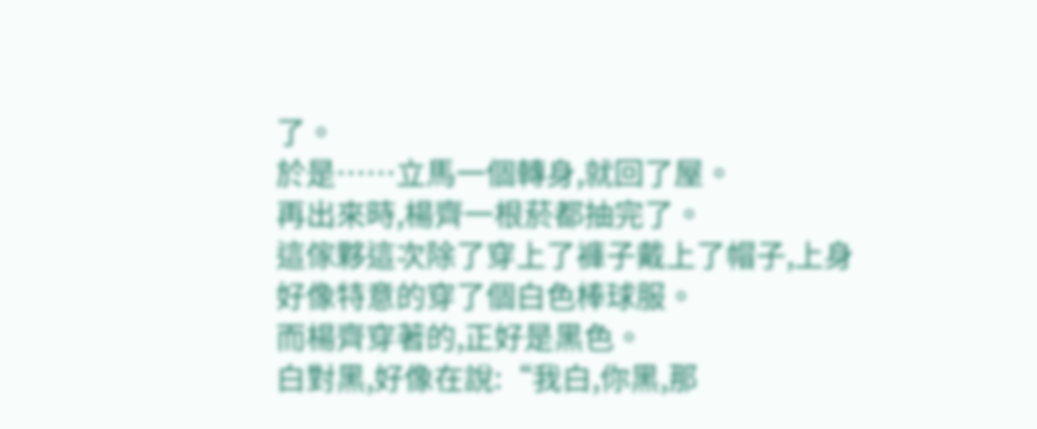了。
於是……立馬一個轉身,就回了屋。
再出來時,楊齊一根菸都抽完了。
這傢夥這次除了穿上了褲子戴上了帽子,上身好像特意的穿了個白色棒球服。
而楊齊穿著的,正好是黑色。
白對黑,好像在說:“我白,你黑,那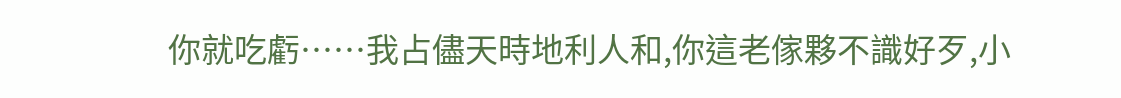你就吃虧……我占儘天時地利人和,你這老傢夥不識好歹,小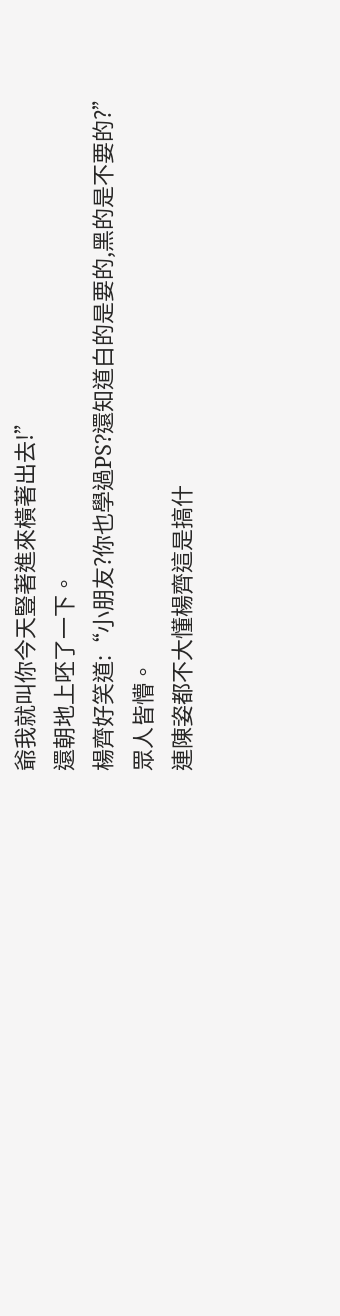爺我就叫你今天豎著進來橫著出去!”
還朝地上呸了一下。
楊齊好笑道:“小朋友?你也學過PS?還知道白的是要的,黑的是不要的?”
眾人皆懵。
連陳姿都不大懂楊齊這是搞什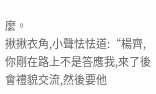麼。
揪揪衣角,小聲怯怯道:“楊齊,你剛在路上不是答應我,來了後會禮貌交流,然後要他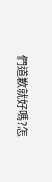們道歉就好嗎?怎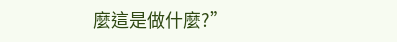麼這是做什麼?”